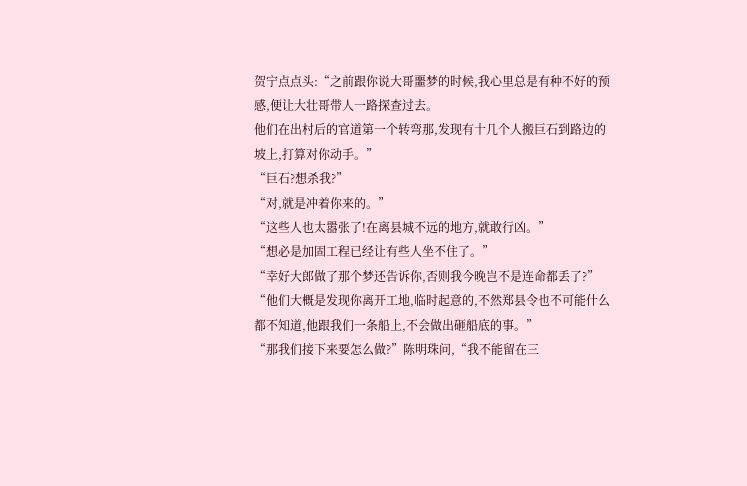贺宁点点头:“之前跟你说大哥噩梦的时候,我心里总是有种不好的预感,便让大壮哥带人一路探查过去。
他们在出村后的官道第一个转弯那,发现有十几个人搬巨石到路边的坡上,打算对你动手。”
“巨石?想杀我?”
“对,就是冲着你来的。”
“这些人也太嚣张了!在离县城不远的地方,就敢行凶。”
“想必是加固工程已经让有些人坐不住了。”
“幸好大郎做了那个梦还告诉你,否则我今晚岂不是连命都丢了?”
“他们大概是发现你离开工地,临时起意的,不然郑县令也不可能什么都不知道,他跟我们一条船上,不会做出砸船底的事。”
“那我们接下来要怎么做?”陈明珠问,“我不能留在三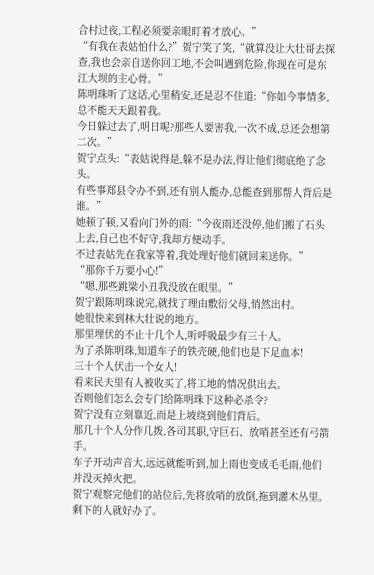合村过夜,工程必须要亲眼盯着才放心。”
“有我在表姑怕什么?”贺宁笑了笑,“就算没让大壮哥去探查,我也会亲自送你回工地,不会叫遇到危险,你现在可是东江大坝的主心骨。”
陈明珠听了这话,心里稍安,还是忍不住道:“你如今事情多,总不能天天跟着我。
今日躲过去了,明日呢?那些人要害我,一次不成,总还会想第二次。”
贺宁点头:“表姑说得是,躲不是办法,得让他们彻底绝了念头。
有些事郑县令办不到,还有别人能办,总能查到那帮人背后是谁。”
她顿了顿,又看向门外的雨:“今夜雨还没停,他们搬了石头上去,自己也不好守,我却方便动手。
不过表姑先在我家等着,我处理好他们就回来送你。”
“那你千万要小心!”
“嗯,那些跳梁小丑我没放在眼里。”
贺宁跟陈明珠说完,就找了理由敷衍父母,悄然出村。
她很快来到林大壮说的地方。
那里埋伏的不止十几个人,听呼吸最少有三十人。
为了杀陈明珠,知道车子的铁壳硬,他们也是下足血本!
三十个人伏击一个女人!
看来民夫里有人被收买了,将工地的情况供出去。
否则他们怎么会专门给陈明珠下这种必杀令?
贺宁没有立刻靠近,而是上坡绕到他们背后。
那几十个人分作几拨,各司其职,守巨石、放哨甚至还有弓箭手。
车子开动声音大,远远就能听到,加上雨也变成毛毛雨,他们并没灭掉火把。
贺宁观察完他们的站位后,先将放哨的放倒,拖到灌木丛里。
剩下的人就好办了。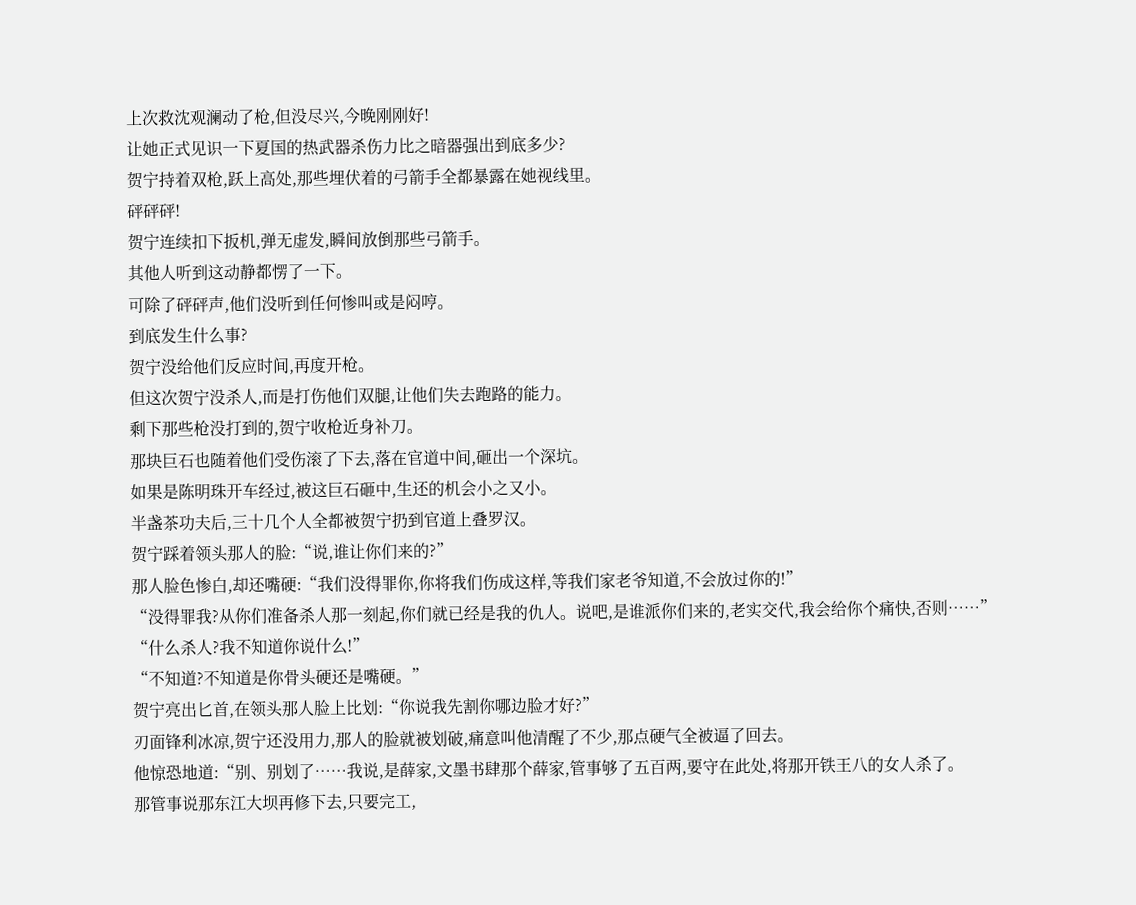上次救沈观澜动了枪,但没尽兴,今晚刚刚好!
让她正式见识一下夏国的热武器杀伤力比之暗器强出到底多少?
贺宁持着双枪,跃上高处,那些埋伏着的弓箭手全都暴露在她视线里。
砰砰砰!
贺宁连续扣下扳机,弹无虚发,瞬间放倒那些弓箭手。
其他人听到这动静都愣了一下。
可除了砰砰声,他们没听到任何惨叫或是闷哼。
到底发生什么事?
贺宁没给他们反应时间,再度开枪。
但这次贺宁没杀人,而是打伤他们双腿,让他们失去跑路的能力。
剩下那些枪没打到的,贺宁收枪近身补刀。
那块巨石也随着他们受伤滚了下去,落在官道中间,砸出一个深坑。
如果是陈明珠开车经过,被这巨石砸中,生还的机会小之又小。
半盏茶功夫后,三十几个人全都被贺宁扔到官道上叠罗汉。
贺宁踩着领头那人的脸:“说,谁让你们来的?”
那人脸色惨白,却还嘴硬:“我们没得罪你,你将我们伤成这样,等我们家老爷知道,不会放过你的!”
“没得罪我?从你们准备杀人那一刻起,你们就已经是我的仇人。说吧,是谁派你们来的,老实交代,我会给你个痛快,否则……”
“什么杀人?我不知道你说什么!”
“不知道?不知道是你骨头硬还是嘴硬。”
贺宁亮出匕首,在领头那人脸上比划:“你说我先割你哪边脸才好?”
刃面锋利冰凉,贺宁还没用力,那人的脸就被划破,痛意叫他清醒了不少,那点硬气全被逼了回去。
他惊恐地道:“别、别划了……我说,是薛家,文墨书肆那个薛家,管事够了五百两,要守在此处,将那开铁王八的女人杀了。
那管事说那东江大坝再修下去,只要完工,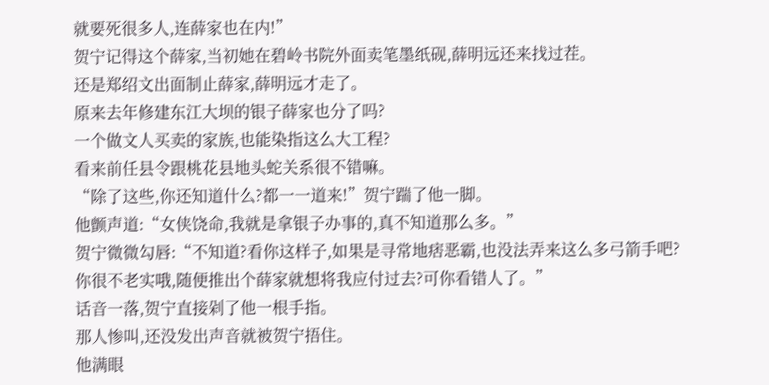就要死很多人,连薛家也在内!”
贺宁记得这个薛家,当初她在碧岭书院外面卖笔墨纸砚,薛明远还来找过茬。
还是郑绍文出面制止薛家,薛明远才走了。
原来去年修建东江大坝的银子薛家也分了吗?
一个做文人买卖的家族,也能染指这么大工程?
看来前任县令跟桃花县地头蛇关系很不错嘛。
“除了这些,你还知道什么?都一一道来!”贺宁踹了他一脚。
他颤声道:“女侠饶命,我就是拿银子办事的,真不知道那么多。”
贺宁微微勾唇:“不知道?看你这样子,如果是寻常地痞恶霸,也没法弄来这么多弓箭手吧?
你很不老实哦,随便推出个薛家就想将我应付过去?可你看错人了。”
话音一落,贺宁直接剁了他一根手指。
那人惨叫,还没发出声音就被贺宁捂住。
他满眼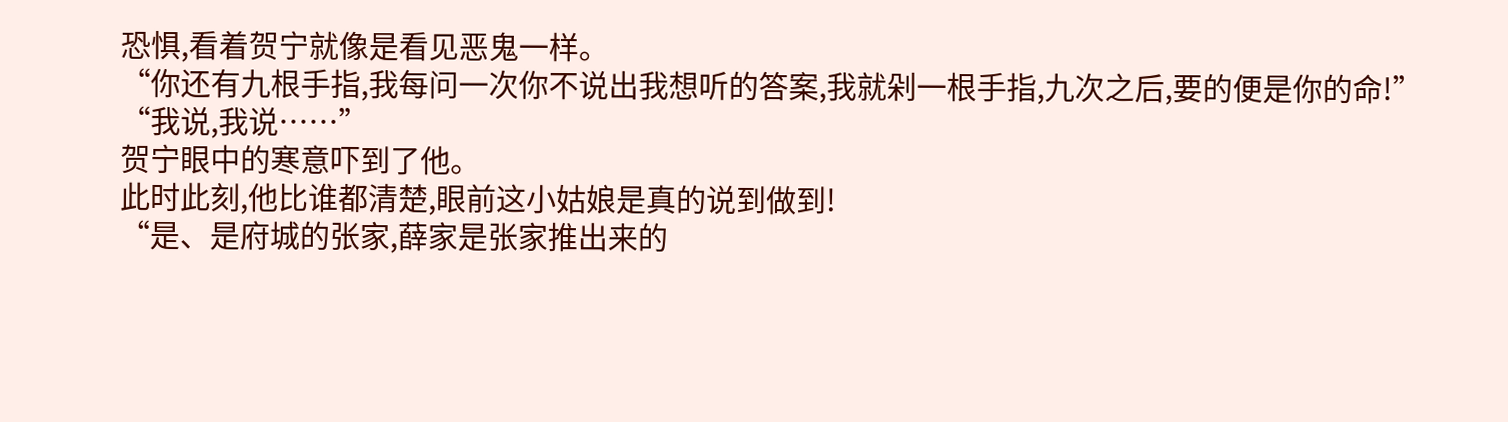恐惧,看着贺宁就像是看见恶鬼一样。
“你还有九根手指,我每问一次你不说出我想听的答案,我就剁一根手指,九次之后,要的便是你的命!”
“我说,我说……”
贺宁眼中的寒意吓到了他。
此时此刻,他比谁都清楚,眼前这小姑娘是真的说到做到!
“是、是府城的张家,薛家是张家推出来的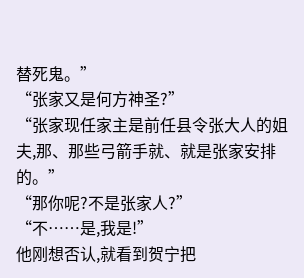替死鬼。”
“张家又是何方神圣?”
“张家现任家主是前任县令张大人的姐夫,那、那些弓箭手就、就是张家安排的。”
“那你呢?不是张家人?”
“不……是,我是!”
他刚想否认,就看到贺宁把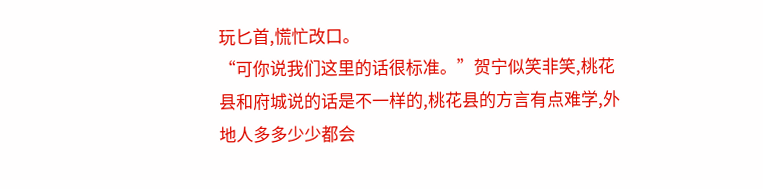玩匕首,慌忙改口。
“可你说我们这里的话很标准。”贺宁似笑非笑,桃花县和府城说的话是不一样的,桃花县的方言有点难学,外地人多多少少都会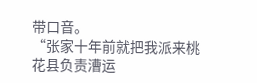带口音。
“张家十年前就把我派来桃花县负责漕运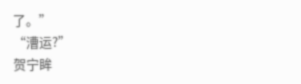了。”
“漕运?”
贺宁眸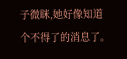子微眯,她好像知道个不得了的消息了。